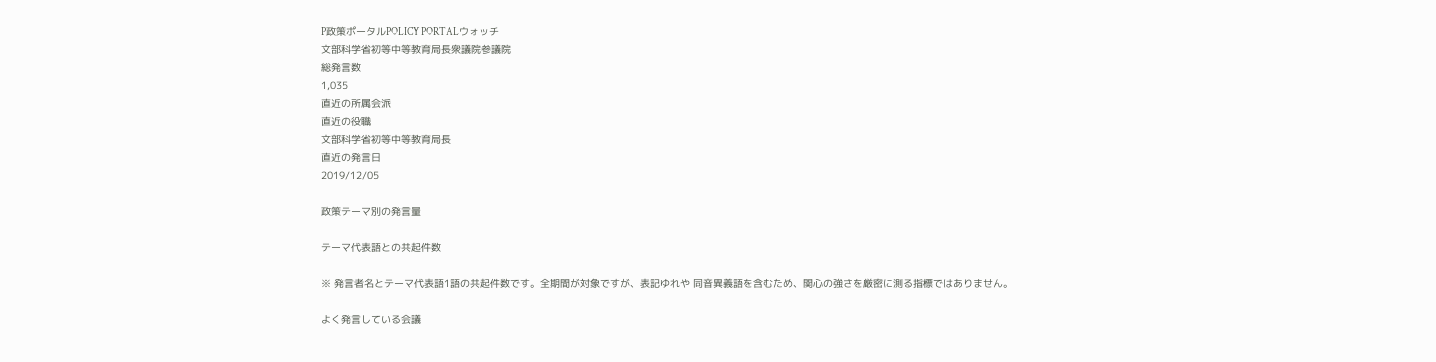P政策ポータルPOLICY PORTALウォッチ
文部科学省初等中等教育局長衆議院参議院
総発言数
1,035
直近の所属会派
直近の役職
文部科学省初等中等教育局長
直近の発言日
2019/12/05

政策テーマ別の発言量

テーマ代表語との共起件数

※ 発言者名とテーマ代表語1語の共起件数です。全期間が対象ですが、表記ゆれや 同音異義語を含むため、関心の強さを厳密に測る指標ではありません。

よく発言している会議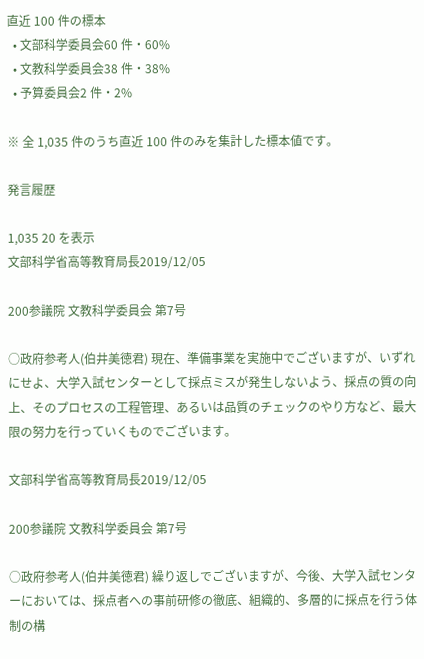直近 100 件の標本
  • 文部科学委員会60 件・60%
  • 文教科学委員会38 件・38%
  • 予算委員会2 件・2%

※ 全 1,035 件のうち直近 100 件のみを集計した標本値です。

発言履歴

1,035 20 を表示
文部科学省高等教育局長2019/12/05

200参議院 文教科学委員会 第7号

○政府参考人(伯井美徳君) 現在、準備事業を実施中でございますが、いずれにせよ、大学入試センターとして採点ミスが発生しないよう、採点の質の向上、そのプロセスの工程管理、あるいは品質のチェックのやり方など、最大限の努力を行っていくものでございます。

文部科学省高等教育局長2019/12/05

200参議院 文教科学委員会 第7号

○政府参考人(伯井美徳君) 繰り返しでございますが、今後、大学入試センターにおいては、採点者への事前研修の徹底、組織的、多層的に採点を行う体制の構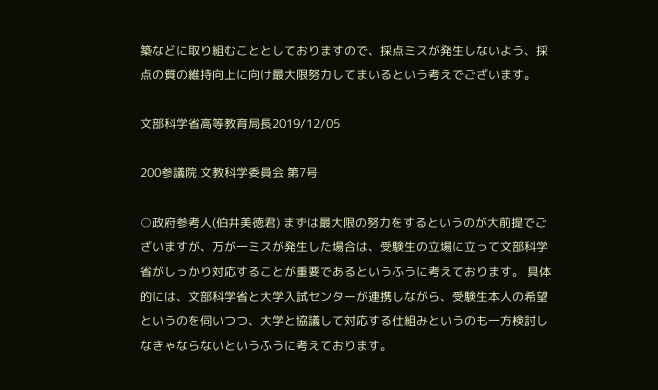築などに取り組むこととしておりますので、採点ミスが発生しないよう、採点の質の維持向上に向け最大限努力してまいるという考えでございます。

文部科学省高等教育局長2019/12/05

200参議院 文教科学委員会 第7号

○政府参考人(伯井美徳君) まずは最大限の努力をするというのが大前提でございますが、万が一ミスが発生した場合は、受験生の立場に立って文部科学省がしっかり対応することが重要であるというふうに考えております。 具体的には、文部科学省と大学入試センターが連携しながら、受験生本人の希望というのを伺いつつ、大学と協議して対応する仕組みというのも一方検討しなきゃならないというふうに考えております。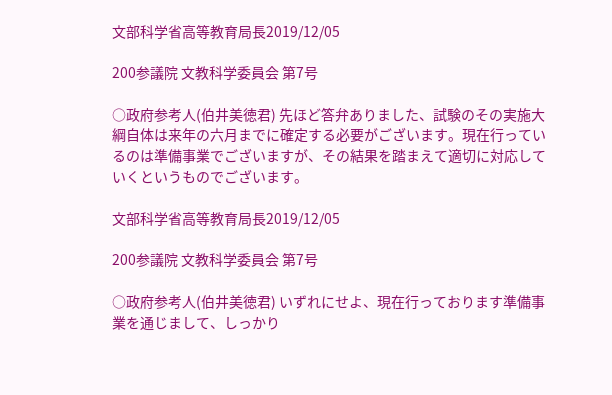文部科学省高等教育局長2019/12/05

200参議院 文教科学委員会 第7号

○政府参考人(伯井美徳君) 先ほど答弁ありました、試験のその実施大綱自体は来年の六月までに確定する必要がございます。現在行っているのは準備事業でございますが、その結果を踏まえて適切に対応していくというものでございます。

文部科学省高等教育局長2019/12/05

200参議院 文教科学委員会 第7号

○政府参考人(伯井美徳君) いずれにせよ、現在行っております準備事業を通じまして、しっかり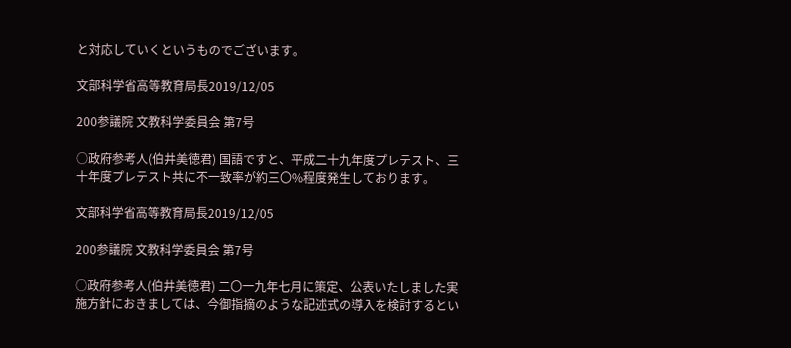と対応していくというものでございます。

文部科学省高等教育局長2019/12/05

200参議院 文教科学委員会 第7号

○政府参考人(伯井美徳君) 国語ですと、平成二十九年度プレテスト、三十年度プレテスト共に不一致率が約三〇%程度発生しております。

文部科学省高等教育局長2019/12/05

200参議院 文教科学委員会 第7号

○政府参考人(伯井美徳君) 二〇一九年七月に策定、公表いたしました実施方針におきましては、今御指摘のような記述式の導入を検討するとい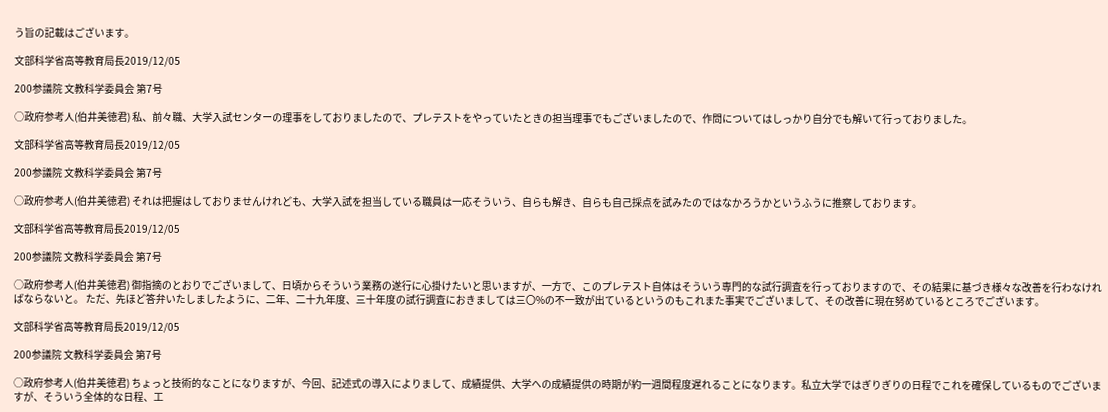う旨の記載はございます。

文部科学省高等教育局長2019/12/05

200参議院 文教科学委員会 第7号

○政府参考人(伯井美徳君) 私、前々職、大学入試センターの理事をしておりましたので、プレテストをやっていたときの担当理事でもございましたので、作問についてはしっかり自分でも解いて行っておりました。

文部科学省高等教育局長2019/12/05

200参議院 文教科学委員会 第7号

○政府参考人(伯井美徳君) それは把握はしておりませんけれども、大学入試を担当している職員は一応そういう、自らも解き、自らも自己採点を試みたのではなかろうかというふうに推察しております。

文部科学省高等教育局長2019/12/05

200参議院 文教科学委員会 第7号

○政府参考人(伯井美徳君) 御指摘のとおりでございまして、日頃からそういう業務の遂行に心掛けたいと思いますが、一方で、このプレテスト自体はそういう専門的な試行調査を行っておりますので、その結果に基づき様々な改善を行わなければならないと。 ただ、先ほど答弁いたしましたように、二年、二十九年度、三十年度の試行調査におきましては三〇%の不一致が出ているというのもこれまた事実でございまして、その改善に現在努めているところでございます。

文部科学省高等教育局長2019/12/05

200参議院 文教科学委員会 第7号

○政府参考人(伯井美徳君) ちょっと技術的なことになりますが、今回、記述式の導入によりまして、成績提供、大学への成績提供の時期が約一週間程度遅れることになります。私立大学ではぎりぎりの日程でこれを確保しているものでございますが、そういう全体的な日程、工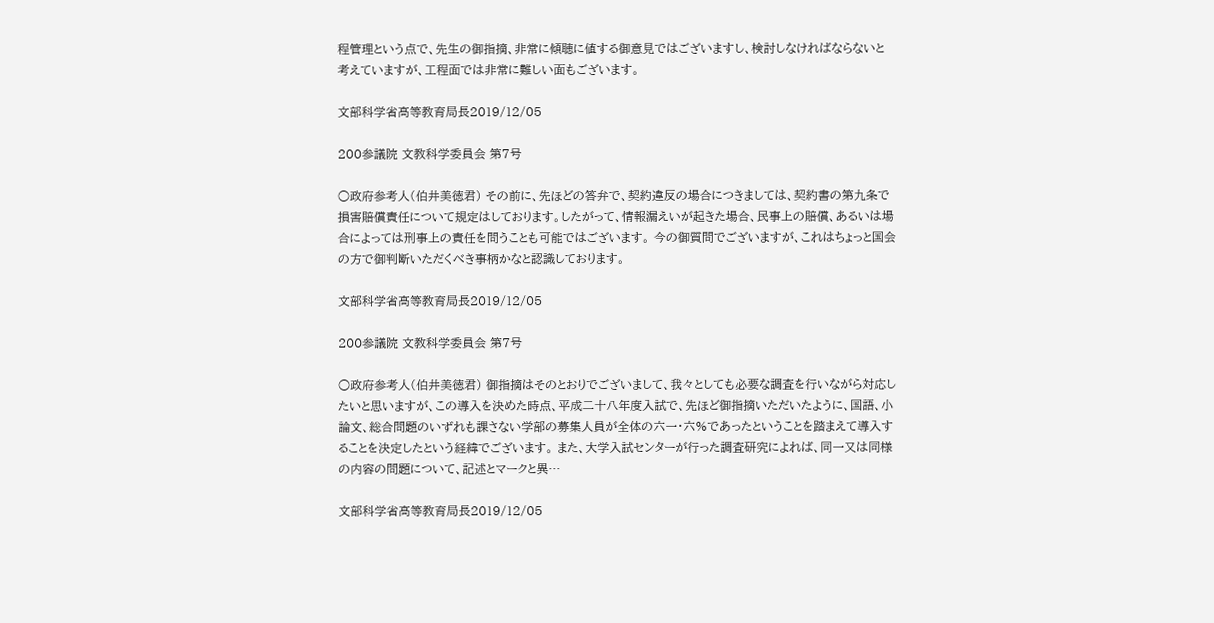程管理という点で、先生の御指摘、非常に傾聴に値する御意見ではございますし、検討しなければならないと考えていますが、工程面では非常に難しい面もございます。

文部科学省高等教育局長2019/12/05

200参議院 文教科学委員会 第7号

○政府参考人(伯井美徳君) その前に、先ほどの答弁で、契約違反の場合につきましては、契約書の第九条で損害賠償責任について規定はしております。したがって、情報漏えいが起きた場合、民事上の賠償、あるいは場合によっては刑事上の責任を問うことも可能ではございます。 今の御質問でございますが、これはちょっと国会の方で御判断いただくべき事柄かなと認識しております。

文部科学省高等教育局長2019/12/05

200参議院 文教科学委員会 第7号

○政府参考人(伯井美徳君) 御指摘はそのとおりでございまして、我々としても必要な調査を行いながら対応したいと思いますが、この導入を決めた時点、平成二十八年度入試で、先ほど御指摘いただいたように、国語、小論文、総合問題のいずれも課さない学部の募集人員が全体の六一・六%であったということを踏まえて導入することを決定したという経緯でございます。 また、大学入試センターが行った調査研究によれば、同一又は同様の内容の問題について、記述とマークと異…

文部科学省高等教育局長2019/12/05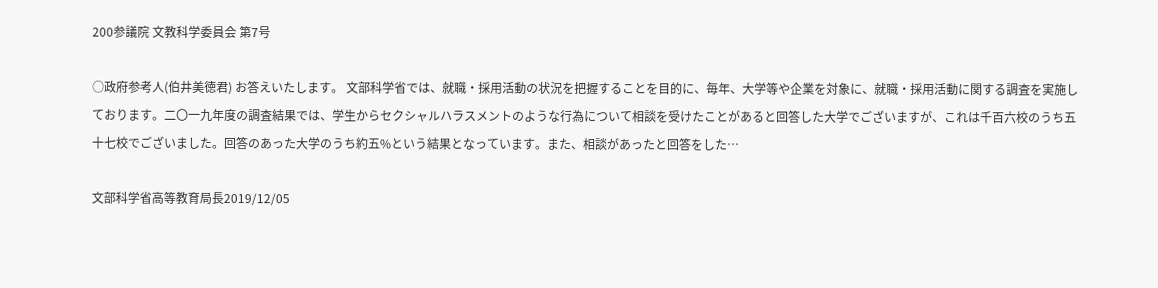200参議院 文教科学委員会 第7号

○政府参考人(伯井美徳君) お答えいたします。 文部科学省では、就職・採用活動の状況を把握することを目的に、毎年、大学等や企業を対象に、就職・採用活動に関する調査を実施しております。二〇一九年度の調査結果では、学生からセクシャルハラスメントのような行為について相談を受けたことがあると回答した大学でございますが、これは千百六校のうち五十七校でございました。回答のあった大学のうち約五%という結果となっています。また、相談があったと回答をした…

文部科学省高等教育局長2019/12/05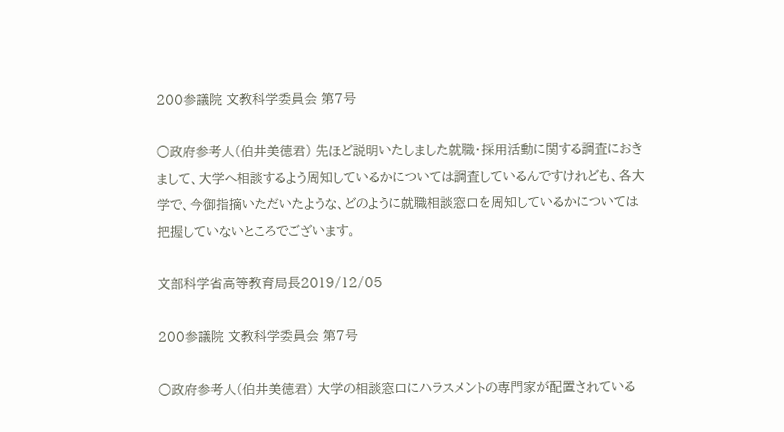200参議院 文教科学委員会 第7号

○政府参考人(伯井美徳君) 先ほど説明いたしました就職・採用活動に関する調査におきまして、大学へ相談するよう周知しているかについては調査しているんですけれども、各大学で、今御指摘いただいたような、どのように就職相談窓口を周知しているかについては把握していないところでございます。

文部科学省高等教育局長2019/12/05

200参議院 文教科学委員会 第7号

○政府参考人(伯井美徳君) 大学の相談窓口にハラスメントの専門家が配置されている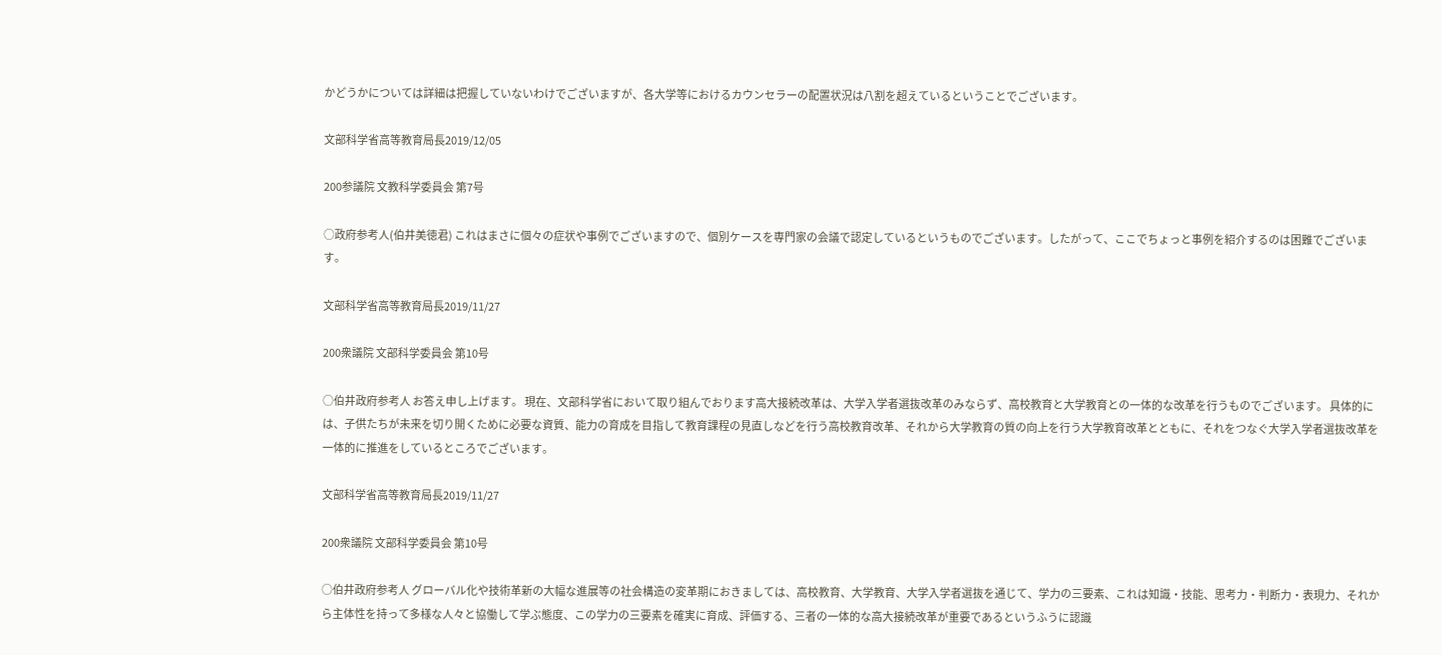かどうかについては詳細は把握していないわけでございますが、各大学等におけるカウンセラーの配置状況は八割を超えているということでございます。

文部科学省高等教育局長2019/12/05

200参議院 文教科学委員会 第7号

○政府参考人(伯井美徳君) これはまさに個々の症状や事例でございますので、個別ケースを専門家の会議で認定しているというものでございます。したがって、ここでちょっと事例を紹介するのは困難でございます。

文部科学省高等教育局長2019/11/27

200衆議院 文部科学委員会 第10号

○伯井政府参考人 お答え申し上げます。 現在、文部科学省において取り組んでおります高大接続改革は、大学入学者選抜改革のみならず、高校教育と大学教育との一体的な改革を行うものでございます。 具体的には、子供たちが未来を切り開くために必要な資質、能力の育成を目指して教育課程の見直しなどを行う高校教育改革、それから大学教育の質の向上を行う大学教育改革とともに、それをつなぐ大学入学者選抜改革を一体的に推進をしているところでございます。

文部科学省高等教育局長2019/11/27

200衆議院 文部科学委員会 第10号

○伯井政府参考人 グローバル化や技術革新の大幅な進展等の社会構造の変革期におきましては、高校教育、大学教育、大学入学者選抜を通じて、学力の三要素、これは知識・技能、思考力・判断力・表現力、それから主体性を持って多様な人々と協働して学ぶ態度、この学力の三要素を確実に育成、評価する、三者の一体的な高大接続改革が重要であるというふうに認識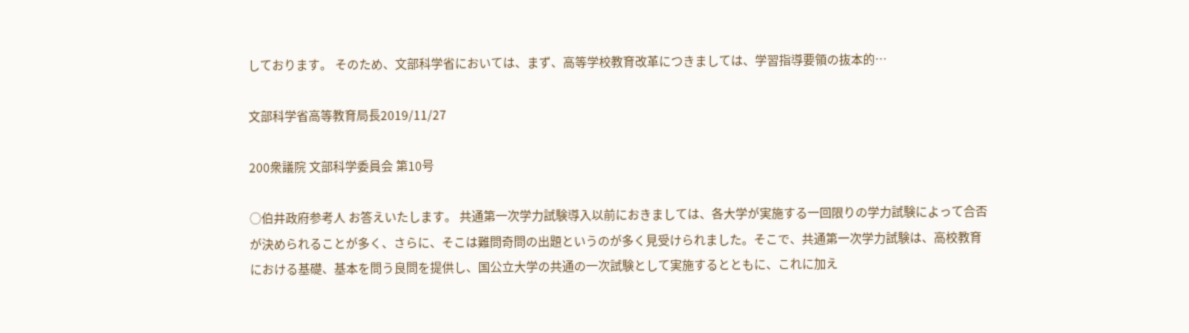しております。 そのため、文部科学省においては、まず、高等学校教育改革につきましては、学習指導要領の抜本的…

文部科学省高等教育局長2019/11/27

200衆議院 文部科学委員会 第10号

○伯井政府参考人 お答えいたします。 共通第一次学力試験導入以前におきましては、各大学が実施する一回限りの学力試験によって合否が決められることが多く、さらに、そこは難問奇問の出題というのが多く見受けられました。そこで、共通第一次学力試験は、高校教育における基礎、基本を問う良問を提供し、国公立大学の共通の一次試験として実施するとともに、これに加え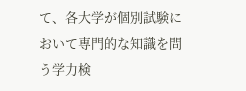て、各大学が個別試験において専門的な知識を問う学力検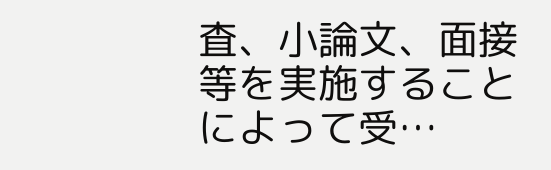査、小論文、面接等を実施することによって受…